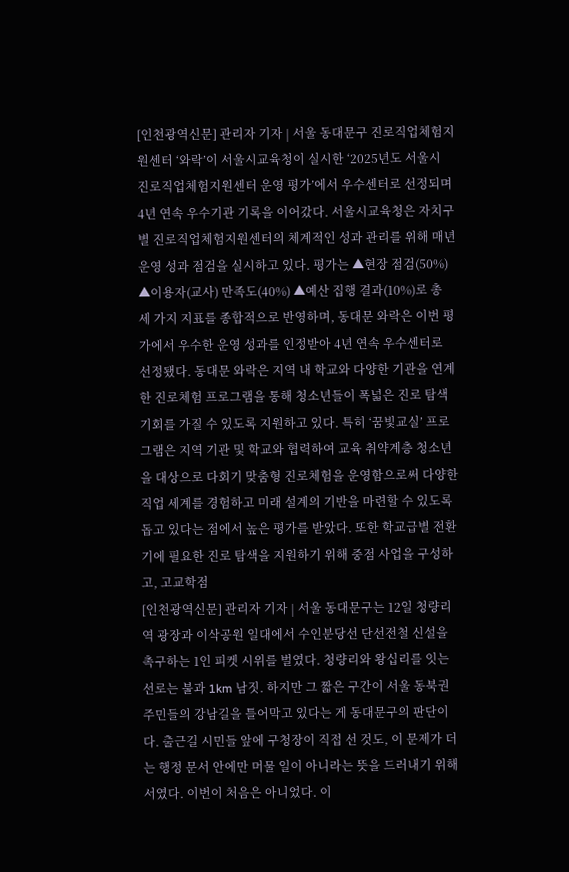[인천광역신문] 관리자 기자 | 서울 동대문구 진로직업체험지원센터 ‘와락’이 서울시교육청이 실시한 ‘2025년도 서울시 진로직업체험지원센터 운영 평가’에서 우수센터로 선정되며 4년 연속 우수기관 기록을 이어갔다. 서울시교육청은 자치구별 진로직업체험지원센터의 체계적인 성과 관리를 위해 매년 운영 성과 점검을 실시하고 있다. 평가는 ▲현장 점검(50%) ▲이용자(교사) 만족도(40%) ▲예산 집행 결과(10%)로 총 세 가지 지표를 종합적으로 반영하며, 동대문 와락은 이번 평가에서 우수한 운영 성과를 인정받아 4년 연속 우수센터로 선정됐다. 동대문 와락은 지역 내 학교와 다양한 기관을 연계한 진로체험 프로그램을 통해 청소년들이 폭넓은 진로 탐색 기회를 가질 수 있도록 지원하고 있다. 특히 ‘꿈빛교실’ 프로그램은 지역 기관 및 학교와 협력하여 교육 취약계층 청소년을 대상으로 다회기 맞춤형 진로체험을 운영함으로써 다양한 직업 세계를 경험하고 미래 설계의 기반을 마련할 수 있도록 돕고 있다는 점에서 높은 평가를 받았다. 또한 학교급별 전환기에 필요한 진로 탐색을 지원하기 위해 중점 사업을 구성하고, 고교학점
[인천광역신문] 관리자 기자 | 서울 동대문구는 12일 청량리역 광장과 이삭공원 일대에서 수인분당선 단선전철 신설을 촉구하는 1인 피켓 시위를 벌였다. 청량리와 왕십리를 잇는 선로는 불과 1km 남짓. 하지만 그 짧은 구간이 서울 동북권 주민들의 강남길을 틀어막고 있다는 게 동대문구의 판단이다. 출근길 시민들 앞에 구청장이 직접 선 것도, 이 문제가 더는 행정 문서 안에만 머물 일이 아니라는 뜻을 드러내기 위해서였다. 이번이 처음은 아니었다. 이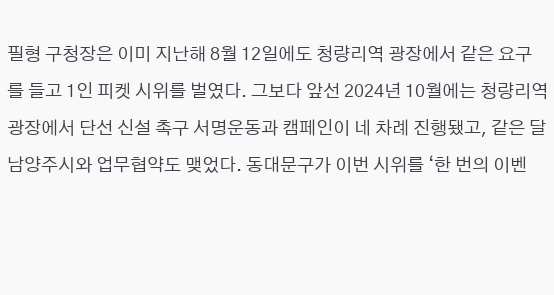필형 구청장은 이미 지난해 8월 12일에도 청량리역 광장에서 같은 요구를 들고 1인 피켓 시위를 벌였다. 그보다 앞선 2024년 10월에는 청량리역 광장에서 단선 신설 촉구 서명운동과 캠페인이 네 차례 진행됐고, 같은 달 남양주시와 업무협약도 맺었다. 동대문구가 이번 시위를 ‘한 번의 이벤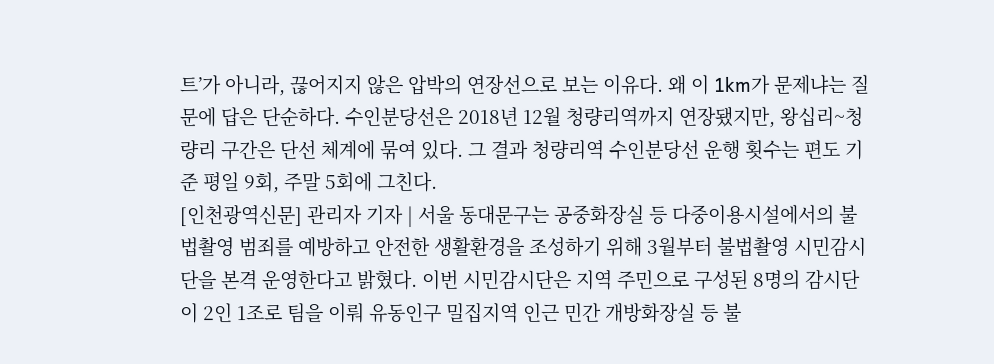트’가 아니라, 끊어지지 않은 압박의 연장선으로 보는 이유다. 왜 이 1km가 문제냐는 질문에 답은 단순하다. 수인분당선은 2018년 12월 청량리역까지 연장됐지만, 왕십리~청량리 구간은 단선 체계에 묶여 있다. 그 결과 청량리역 수인분당선 운행 횟수는 편도 기준 평일 9회, 주말 5회에 그친다.
[인천광역신문] 관리자 기자 | 서울 동대문구는 공중화장실 등 다중이용시설에서의 불법촬영 범죄를 예방하고 안전한 생활환경을 조성하기 위해 3월부터 불법촬영 시민감시단을 본격 운영한다고 밝혔다. 이번 시민감시단은 지역 주민으로 구성된 8명의 감시단이 2인 1조로 팀을 이뤄 유동인구 밀집지역 인근 민간 개방화장실 등 불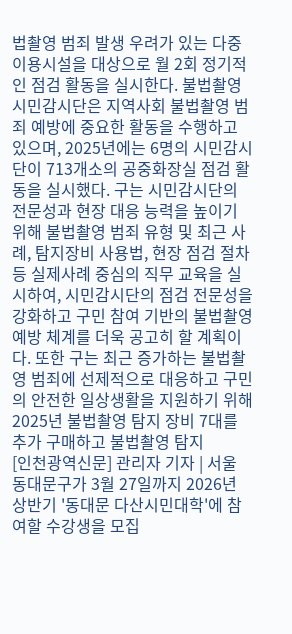법촬영 범죄 발생 우려가 있는 다중이용시설을 대상으로 월 2회 정기적인 점검 활동을 실시한다. 불법촬영 시민감시단은 지역사회 불법촬영 범죄 예방에 중요한 활동을 수행하고 있으며, 2025년에는 6명의 시민감시단이 713개소의 공중화장실 점검 활동을 실시했다. 구는 시민감시단의 전문성과 현장 대응 능력을 높이기 위해 불법촬영 범죄 유형 및 최근 사례, 탐지장비 사용법, 현장 점검 절차 등 실제사례 중심의 직무 교육을 실시하여, 시민감시단의 점검 전문성을 강화하고 구민 참여 기반의 불법촬영 예방 체계를 더욱 공고히 할 계획이다. 또한 구는 최근 증가하는 불법촬영 범죄에 선제적으로 대응하고 구민의 안전한 일상생활을 지원하기 위해 2025년 불법촬영 탐지 장비 7대를 추가 구매하고 불법촬영 탐지
[인천광역신문] 관리자 기자 | 서울 동대문구가 3월 27일까지 2026년 상반기 '동대문 다산시민대학'에 참여할 수강생을 모집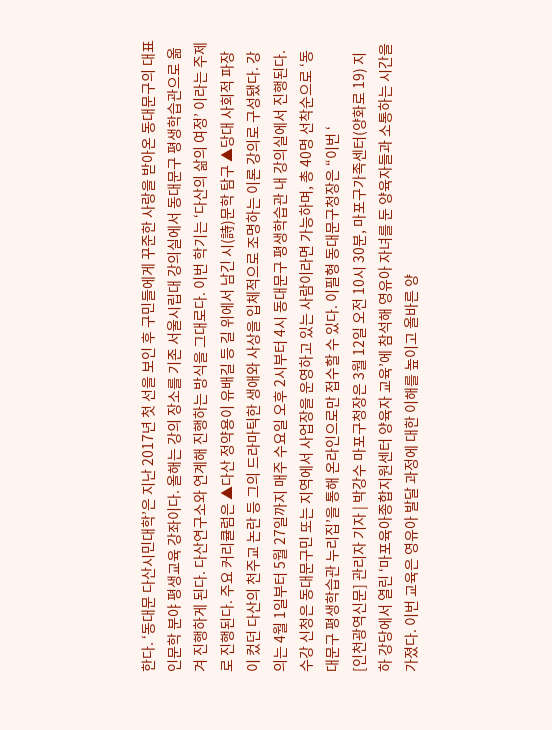한다. ‘동대문 다산시민대학’은 지난 2017년 첫 선을 보인 후 구민들에게 꾸준한 사랑을 받아온 동대문구의 대표 인문학 분야 평생교육 강좌이다. 올해는 강의 장소를 기존 서울시립대 강의실에서 동대문구 평생학습관으로 옮겨 진행하게 된다. 다산연구소와 연계해 진행하는 방식을 그대로다. 이번 학기는 ‘다산의 삶의 여정’ 이라는 주제로 진행된다. 주요 커리큘럼은 ▲다산 정약용이 유배길 등 길 위에서 남긴 시(詩)문학 탐구 ▲당대 사회적 파장이 컸던 다산의 천주교 논란 등 그의 드라마틱한 생애와 사상을 입체적으로 조명하는 이론 강의로 구성됐다. 강의는 4월 1일부터 5월 27일까지 매주 수요일 오후 2시부터 4시 동대문구 평생학습관 내 강의실에서 진행된다. 수강 신청은 동대문구민 또는 지역에서 사업장을 운영하고 있는 사람이라면 가능하며, 총 40명 선착순으로 ‘동대문구 평생학습관 누리집’을 통해 온라인으로만 접수할 수 있다. 이필형 동대문구청장은 “이번 ‘
[인천광역신문] 관리자 기자 | 박강수 마포구청장은 3월 12일 오전 10시 30분, 마포구가족센터(양화로 19) 지하 강당에서 열린 ‘마포육아종합지원센터 양육자 교육’에 참석해 영유아 자녀를 둔 양육자들과 소통하는 시간을 가졌다. 이번 교육은 영유아 발달 과정에 대한 이해를 높이고 올바른 양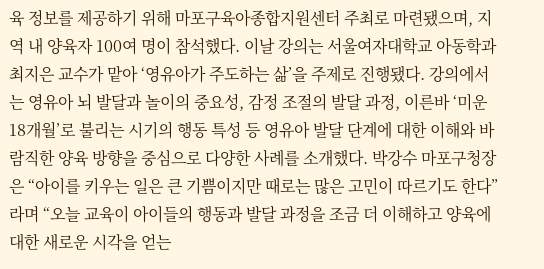육 정보를 제공하기 위해 마포구육아종합지원센터 주최로 마련됐으며, 지역 내 양육자 100여 명이 참석했다. 이날 강의는 서울여자대학교 아동학과 최지은 교수가 맡아 ‘영유아가 주도하는 삶’을 주제로 진행됐다. 강의에서는 영유아 뇌 발달과 놀이의 중요성, 감정 조절의 발달 과정, 이른바 ‘미운 18개월’로 불리는 시기의 행동 특성 등 영유아 발달 단계에 대한 이해와 바람직한 양육 방향을 중심으로 다양한 사례를 소개했다. 박강수 마포구청장은 “아이를 키우는 일은 큰 기쁨이지만 때로는 많은 고민이 따르기도 한다”라며 “오늘 교육이 아이들의 행동과 발달 과정을 조금 더 이해하고 양육에 대한 새로운 시각을 얻는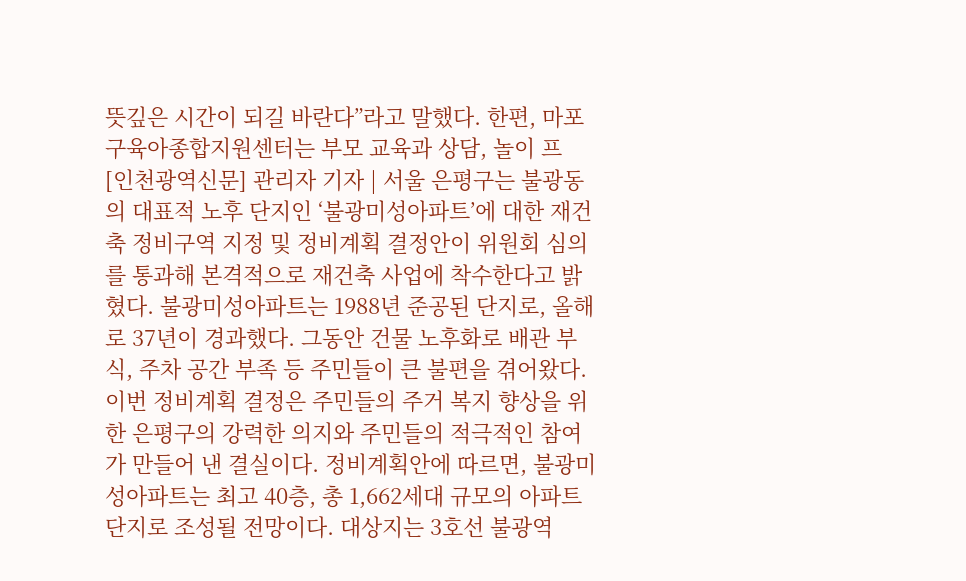뜻깊은 시간이 되길 바란다”라고 말했다. 한편, 마포구육아종합지원센터는 부모 교육과 상담, 놀이 프
[인천광역신문] 관리자 기자 | 서울 은평구는 불광동의 대표적 노후 단지인 ‘불광미성아파트’에 대한 재건축 정비구역 지정 및 정비계획 결정안이 위원회 심의를 통과해 본격적으로 재건축 사업에 착수한다고 밝혔다. 불광미성아파트는 1988년 준공된 단지로, 올해로 37년이 경과했다. 그동안 건물 노후화로 배관 부식, 주차 공간 부족 등 주민들이 큰 불편을 겪어왔다. 이번 정비계획 결정은 주민들의 주거 복지 향상을 위한 은평구의 강력한 의지와 주민들의 적극적인 참여가 만들어 낸 결실이다. 정비계획안에 따르면, 불광미성아파트는 최고 40층, 총 1,662세대 규모의 아파트 단지로 조성될 전망이다. 대상지는 3호선 불광역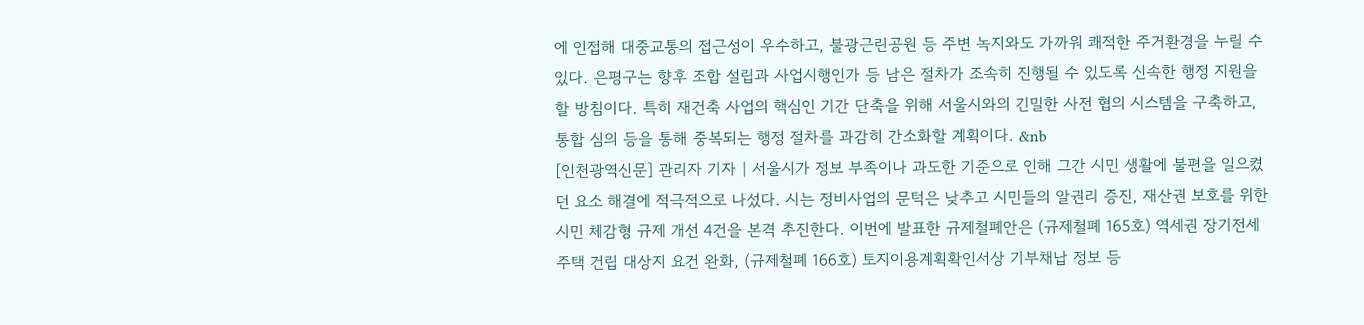에 인접해 대중교통의 접근성이 우수하고, 불광근린공원 등 주변 녹지와도 가까워 쾌적한 주거환경을 누릴 수 있다. 은평구는 향후 조합 설립과 사업시행인가 등 남은 절차가 조속히 진행될 수 있도록 신속한 행정 지원을 할 방침이다. 특히 재건축 사업의 핵심인 기간 단축을 위해 서울시와의 긴밀한 사전 협의 시스템을 구축하고, 통합 심의 등을 통해 중복되는 행정 절차를 과감히 간소화할 계획이다. &nb
[인천광역신문] 관리자 기자 | 서울시가 정보 부족이나 과도한 기준으로 인해 그간 시민 생활에 불편을 일으켰던 요소 해결에 적극적으로 나섰다. 시는 정비사업의 문턱은 낮추고 시민들의 알권리 증진, 재산권 보호를 위한 시민 체감형 규제 개선 4건을 본격 추진한다. 이번에 발표한 규제철폐안은 (규제철폐 165호) 역세권 장기전세주택 건립 대상지 요건 완화, (규제철폐 166호) 토지이용계획확인서상 기부채납 정보 등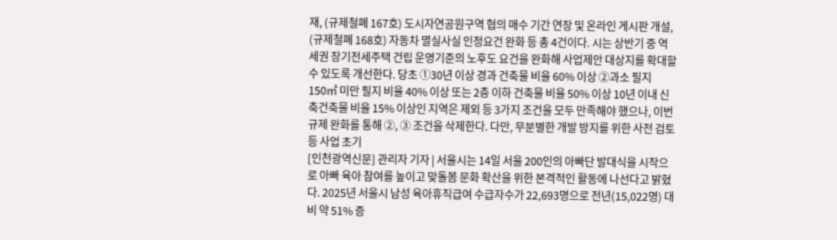재, (규제철폐 167호) 도시자연공원구역 협의 매수 기간 연장 및 온라인 게시판 개설, (규제철폐 168호) 자동차 멸실사실 인정요건 완화 등 총 4건이다. 시는 상반기 중 역세권 장기전세주택 건립 운영기준의 노후도 요건을 완화해 사업제안 대상지를 확대할 수 있도록 개선한다. 당초 ①30년 이상 경과 건축물 비율 60% 이상 ②과소 필지 150㎡ 미만 필지 비율 40% 이상 또는 2층 이하 건축물 비율 50% 이상 10년 이내 신축건축물 비율 15% 이상인 지역은 제외 등 3가지 조건을 모두 만족해야 했으나, 이번 규제 완화를 통해 ②, ③ 조건을 삭제한다. 다만, 무분별한 개발 방지를 위한 사전 검토 등 사업 초기
[인천광역신문] 관리자 기자 | 서울시는 14일 서울 200인의 아빠단 발대식을 시작으로 아빠 육아 참여를 높이고 맞돌봄 문화 확산을 위한 본격적인 활동에 나선다고 밝혔다. 2025년 서울시 남성 육아휴직급여 수급자수가 22,693명으로 전년(15,022명) 대비 약 51% 증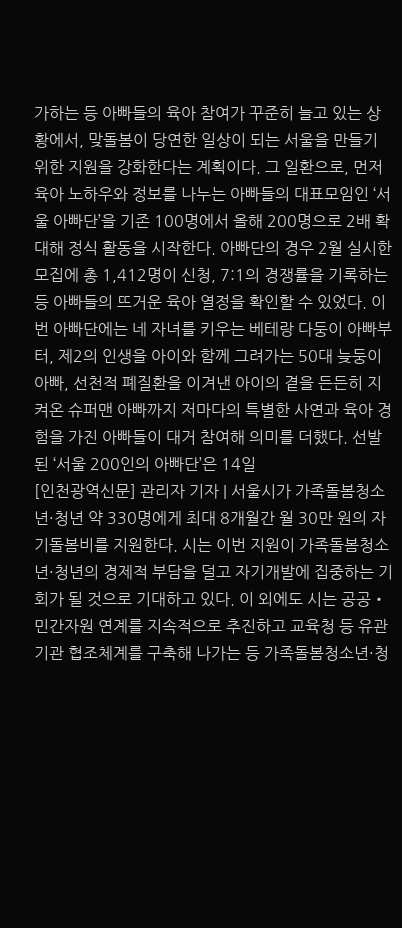가하는 등 아빠들의 육아 참여가 꾸준히 늘고 있는 상황에서, 맞돌봄이 당연한 일상이 되는 서울을 만들기 위한 지원을 강화한다는 계획이다. 그 일환으로, 먼저 육아 노하우와 정보를 나누는 아빠들의 대표모임인 ‘서울 아빠단’을 기존 100명에서 올해 200명으로 2배 확대해 정식 활동을 시작한다. 아빠단의 경우 2월 실시한 모집에 총 1,412명이 신청, 7:1의 경쟁률을 기록하는 등 아빠들의 뜨거운 육아 열정을 확인할 수 있었다. 이번 아빠단에는 네 자녀를 키우는 베테랑 다둥이 아빠부터, 제2의 인생을 아이와 함께 그려가는 50대 늦둥이 아빠, 선천적 폐질환을 이겨낸 아이의 곁을 든든히 지켜온 슈퍼맨 아빠까지 저마다의 특별한 사연과 육아 경험을 가진 아빠들이 대거 참여해 의미를 더했다. 선발된 ‘서울 200인의 아빠단’은 14일
[인천광역신문] 관리자 기자 | 서울시가 가족돌봄청소년·청년 약 330명에게 최대 8개월간 월 30만 원의 자기돌봄비를 지원한다. 시는 이번 지원이 가족돌봄청소년·청년의 경제적 부담을 덜고 자기개발에 집중하는 기회가 될 것으로 기대하고 있다. 이 외에도 시는 공공‧민간자원 연계를 지속적으로 추진하고 교육청 등 유관기관 협조체계를 구축해 나가는 등 가족돌봄청소년·청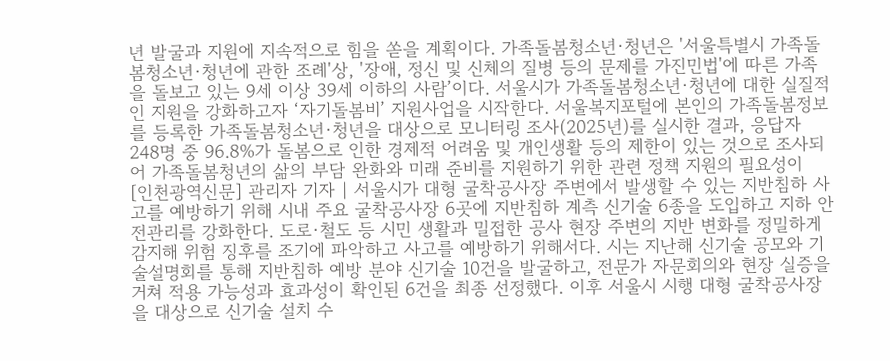년 발굴과 지원에 지속적으로 힘을 쏟을 계획이다. 가족돌봄청소년·청년은 '서울특별시 가족돌봄청소년·청년에 관한 조례'상, '장애, 정신 및 신체의 질병 등의 문제를 가진민법'에 따른 가족을 돌보고 있는 9세 이상 39세 이하의 사람’이다. 서울시가 가족돌봄청소년·청년에 대한 실질적인 지원을 강화하고자 ‘자기돌봄비’ 지원사업을 시작한다. 서울복지포털에 본인의 가족돌봄정보를 등록한 가족돌봄청소년·청년을 대상으로 모니터링 조사(2025년)를 실시한 결과, 응답자 248명 중 96.8%가 돌봄으로 인한 경제적 어려움 및 개인생활 등의 제한이 있는 것으로 조사되어 가족돌봄청년의 삶의 부담 완화와 미래 준비를 지원하기 위한 관련 정책 지원의 필요성이
[인천광역신문] 관리자 기자 | 서울시가 대형 굴착공사장 주변에서 발생할 수 있는 지반침하 사고를 예방하기 위해 시내 주요 굴착공사장 6곳에 지반침하 계측 신기술 6종을 도입하고 지하 안전관리를 강화한다. 도로·철도 등 시민 생활과 밀접한 공사 현장 주변의 지반 변화를 정밀하게 감지해 위험 징후를 조기에 파악하고 사고를 예방하기 위해서다. 시는 지난해 신기술 공모와 기술설명회를 통해 지반침하 예방 분야 신기술 10건을 발굴하고, 전문가 자문회의와 현장 실증을 거쳐 적용 가능성과 효과성이 확인된 6건을 최종 선정했다. 이후 서울시 시행 대형 굴착공사장을 대상으로 신기술 설치 수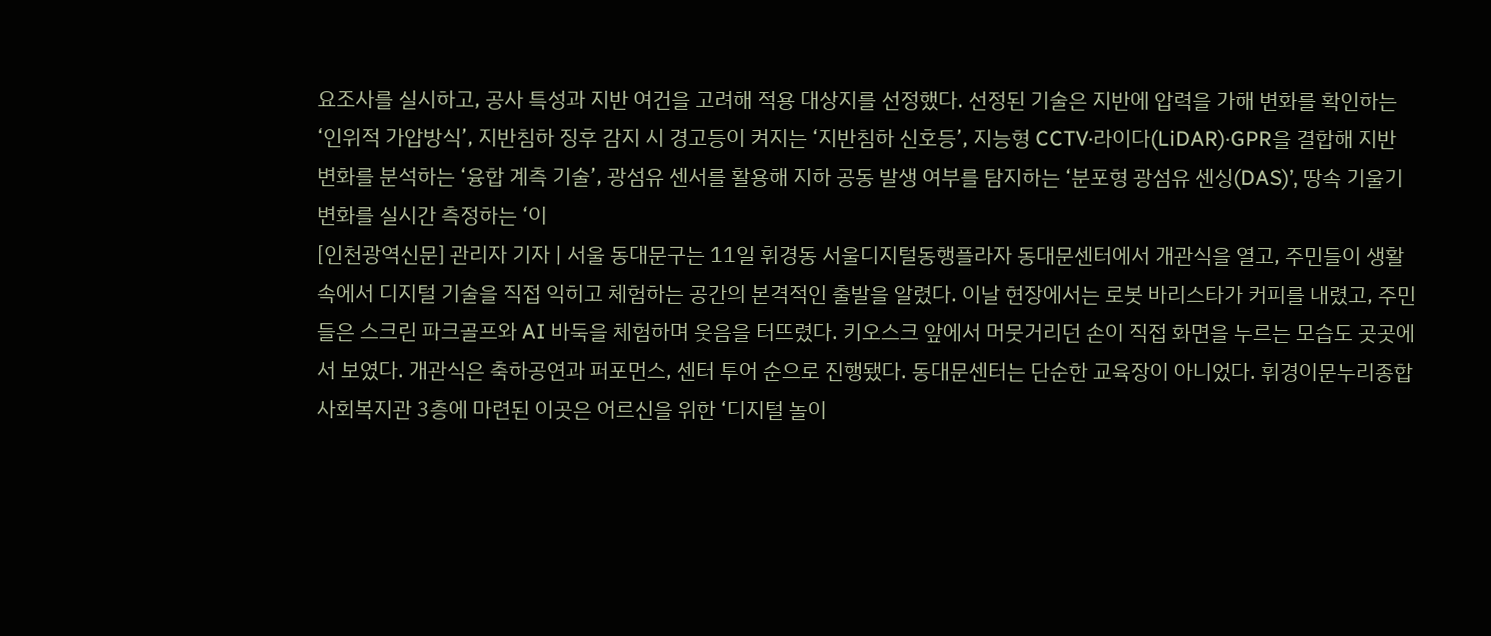요조사를 실시하고, 공사 특성과 지반 여건을 고려해 적용 대상지를 선정했다. 선정된 기술은 지반에 압력을 가해 변화를 확인하는 ‘인위적 가압방식’, 지반침하 징후 감지 시 경고등이 켜지는 ‘지반침하 신호등’, 지능형 CCTV·라이다(LiDAR)·GPR을 결합해 지반 변화를 분석하는 ‘융합 계측 기술’, 광섬유 센서를 활용해 지하 공동 발생 여부를 탐지하는 ‘분포형 광섬유 센싱(DAS)’, 땅속 기울기 변화를 실시간 측정하는 ‘이
[인천광역신문] 관리자 기자 | 서울 동대문구는 11일 휘경동 서울디지털동행플라자 동대문센터에서 개관식을 열고, 주민들이 생활 속에서 디지털 기술을 직접 익히고 체험하는 공간의 본격적인 출발을 알렸다. 이날 현장에서는 로봇 바리스타가 커피를 내렸고, 주민들은 스크린 파크골프와 AI 바둑을 체험하며 웃음을 터뜨렸다. 키오스크 앞에서 머뭇거리던 손이 직접 화면을 누르는 모습도 곳곳에서 보였다. 개관식은 축하공연과 퍼포먼스, 센터 투어 순으로 진행됐다. 동대문센터는 단순한 교육장이 아니었다. 휘경이문누리종합사회복지관 3층에 마련된 이곳은 어르신을 위한 ‘디지털 놀이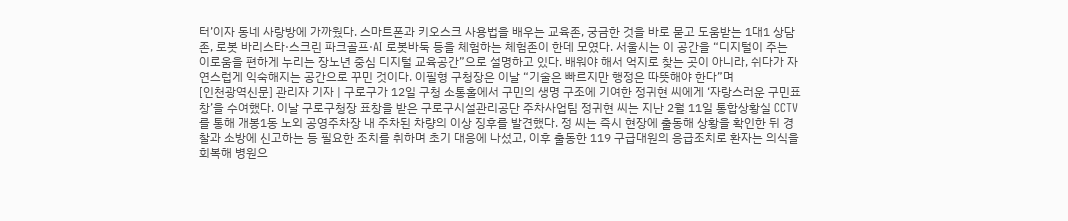터’이자 동네 사랑방에 가까웠다. 스마트폰과 키오스크 사용법을 배우는 교육존, 궁금한 것을 바로 묻고 도움받는 1대1 상담존, 로봇 바리스타·스크린 파크골프·AI 로봇바둑 등을 체험하는 체험존이 한데 모였다. 서울시는 이 공간을 “디지털이 주는 이로움을 편하게 누리는 장노년 중심 디지털 교육공간”으로 설명하고 있다. 배워야 해서 억지로 찾는 곳이 아니라, 쉬다가 자연스럽게 익숙해지는 공간으로 꾸민 것이다. 이필형 구청장은 이날 “기술은 빠르지만 행정은 따뜻해야 한다”며
[인천광역신문] 관리자 기자 | 구로구가 12일 구청 소통홀에서 구민의 생명 구조에 기여한 정귀현 씨에게 ‘자랑스러운 구민표창’을 수여했다. 이날 구로구청장 표창을 받은 구로구시설관리공단 주차사업팀 정귀현 씨는 지난 2월 11일 통합상황실 CCTV를 통해 개봉1동 노외 공영주차장 내 주차된 차량의 이상 징후를 발견했다. 정 씨는 즉시 현장에 출동해 상황을 확인한 뒤 경찰과 소방에 신고하는 등 필요한 조치를 취하며 초기 대응에 나섰고, 이후 출동한 119 구급대원의 응급조치로 환자는 의식을 회복해 병원으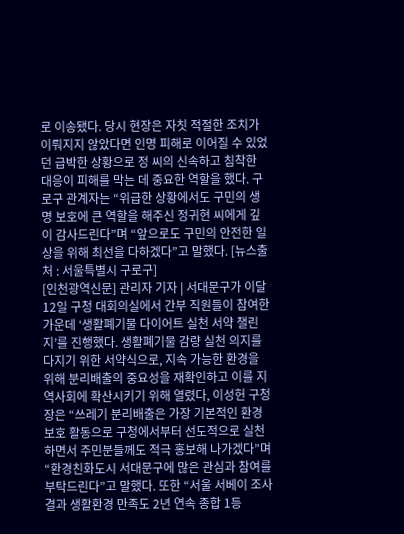로 이송됐다. 당시 현장은 자칫 적절한 조치가 이뤄지지 않았다면 인명 피해로 이어질 수 있었던 급박한 상황으로 정 씨의 신속하고 침착한 대응이 피해를 막는 데 중요한 역할을 했다. 구로구 관계자는 “위급한 상황에서도 구민의 생명 보호에 큰 역할을 해주신 정귀현 씨에게 깊이 감사드린다”며 “앞으로도 구민의 안전한 일상을 위해 최선을 다하겠다”고 말했다. [뉴스출처 : 서울특별시 구로구]
[인천광역신문] 관리자 기자 | 서대문구가 이달 12일 구청 대회의실에서 간부 직원들이 참여한 가운데 ‘생활폐기물 다이어트 실천 서약 챌린지’를 진행했다. 생활폐기물 감량 실천 의지를 다지기 위한 서약식으로, 지속 가능한 환경을 위해 분리배출의 중요성을 재확인하고 이를 지역사회에 확산시키기 위해 열렸다, 이성헌 구청장은 “쓰레기 분리배출은 가장 기본적인 환경 보호 활동으로 구청에서부터 선도적으로 실천하면서 주민분들께도 적극 홍보해 나가겠다”며 “환경친화도시 서대문구에 많은 관심과 참여를 부탁드린다”고 말했다. 또한 “서울 서베이 조사 결과 생활환경 만족도 2년 연속 종합 1등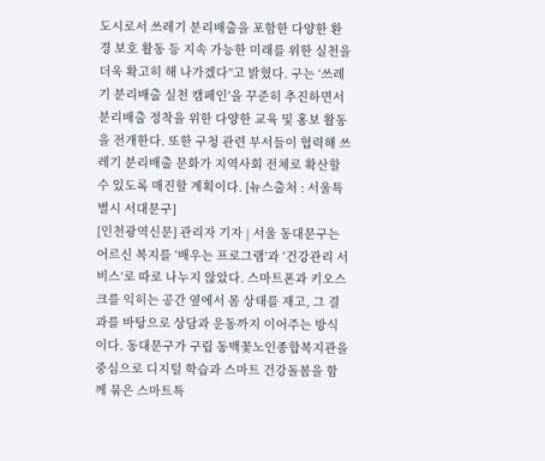도시로서 쓰레기 분리배출을 포함한 다양한 환경 보호 활동 등 지속 가능한 미래를 위한 실천을 더욱 확고히 해 나가겠다”고 밝혔다. 구는 ‘쓰레기 분리배출 실천 캠페인’을 꾸준히 추진하면서 분리배출 정착을 위한 다양한 교육 및 홍보 활동을 전개한다. 또한 구청 관련 부서들이 협력해 쓰레기 분리배출 문화가 지역사회 전체로 확산할 수 있도록 매진할 계획이다. [뉴스출처 : 서울특별시 서대문구]
[인천광역신문] 관리자 기자 | 서울 동대문구는 어르신 복지를 ‘배우는 프로그램’과 ‘건강관리 서비스’로 따로 나누지 않았다. 스마트폰과 키오스크를 익히는 공간 옆에서 몸 상태를 재고, 그 결과를 바탕으로 상담과 운동까지 이어주는 방식이다. 동대문구가 구립 동백꽃노인종합복지관을 중심으로 디지털 학습과 스마트 건강돌봄을 함께 묶은 스마트특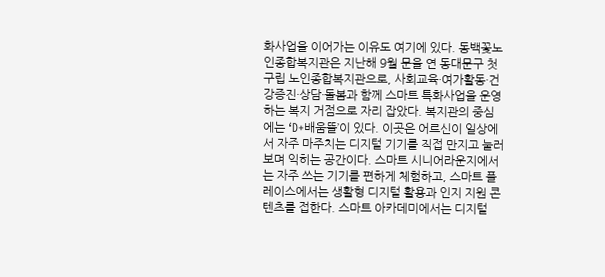화사업을 이어가는 이유도 여기에 있다. 동백꽃노인종합복지관은 지난해 9월 문을 연 동대문구 첫 구립 노인종합복지관으로, 사회교육·여가활동·건강증진·상담·돌봄과 함께 스마트 특화사업을 운영하는 복지 거점으로 자리 잡았다. 복지관의 중심에는 ‘D+배움뜰’이 있다. 이곳은 어르신이 일상에서 자주 마주치는 디지털 기기를 직접 만지고 눌러보며 익히는 공간이다. 스마트 시니어라운지에서는 자주 쓰는 기기를 편하게 체험하고, 스마트 플레이스에서는 생활형 디지털 활용과 인지 지원 콘텐츠를 접한다. 스마트 아카데미에서는 디지털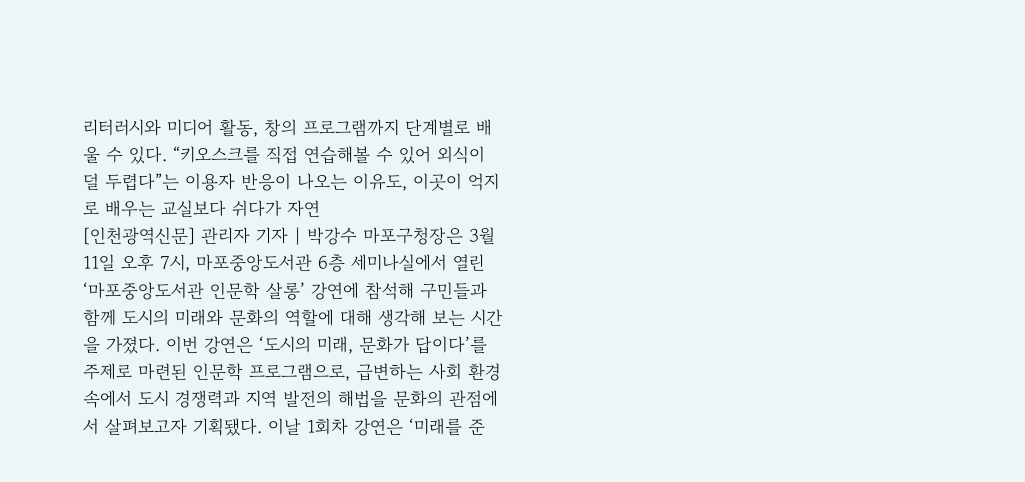리터러시와 미디어 활동, 창의 프로그램까지 단계별로 배울 수 있다. “키오스크를 직접 연습해볼 수 있어 외식이 덜 두렵다”는 이용자 반응이 나오는 이유도, 이곳이 억지로 배우는 교실보다 쉬다가 자연
[인천광역신문] 관리자 기자 | 박강수 마포구청장은 3월 11일 오후 7시, 마포중앙도서관 6층 세미나실에서 열린 ‘마포중앙도서관 인문학 살롱’ 강연에 참석해 구민들과 함께 도시의 미래와 문화의 역할에 대해 생각해 보는 시간을 가졌다. 이번 강연은 ‘도시의 미래, 문화가 답이다’를 주제로 마련된 인문학 프로그램으로, 급변하는 사회 환경 속에서 도시 경쟁력과 지역 발전의 해법을 문화의 관점에서 살펴보고자 기획됐다. 이날 1회차 강연은 ‘미래를 준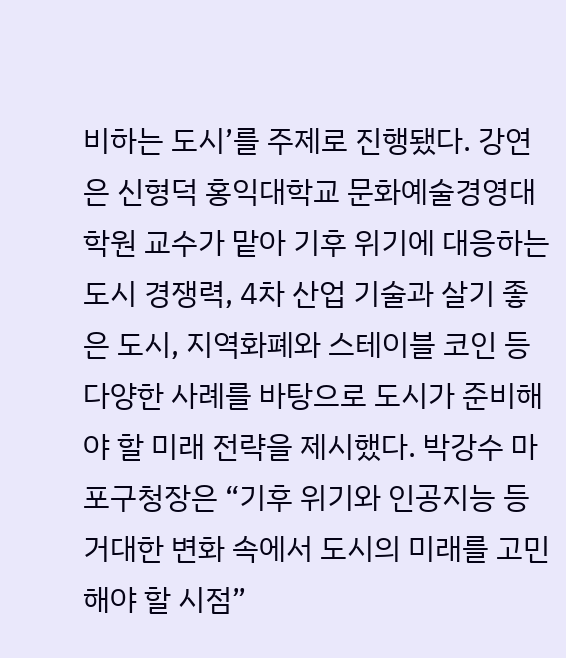비하는 도시’를 주제로 진행됐다. 강연은 신형덕 홍익대학교 문화예술경영대학원 교수가 맡아 기후 위기에 대응하는 도시 경쟁력, 4차 산업 기술과 살기 좋은 도시, 지역화폐와 스테이블 코인 등 다양한 사례를 바탕으로 도시가 준비해야 할 미래 전략을 제시했다. 박강수 마포구청장은 “기후 위기와 인공지능 등 거대한 변화 속에서 도시의 미래를 고민해야 할 시점”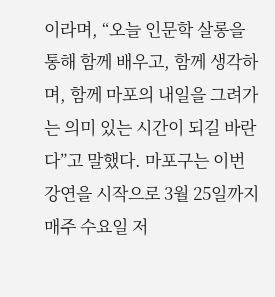이라며, “오늘 인문학 살롱을 통해 함께 배우고, 함께 생각하며, 함께 마포의 내일을 그려가는 의미 있는 시간이 되길 바란다”고 말했다. 마포구는 이번 강연을 시작으로 3월 25일까지 매주 수요일 저